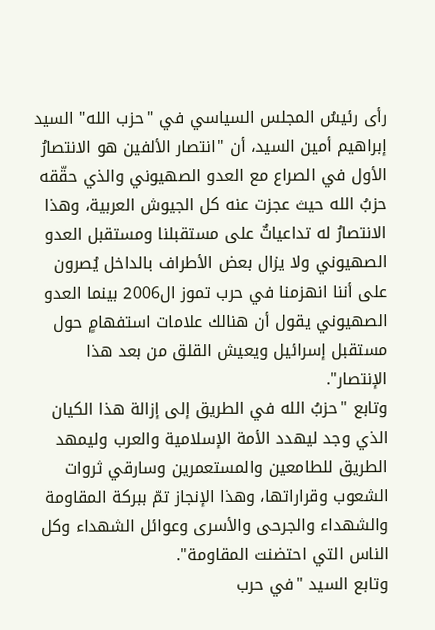رأى رئيسُ المجلس السياسي في "حزب الله" السيد إبراهيم أمين السيد، أن "انتصار الألفين هو الانتصارُ الأول في الصراع مع العدو الصهيوني والذي حقّقه حزبُ الله حيث عجزت عنه كل الجيوش العربية، وهذا الانتصارُ له تداعياتٌ على مستقبلنا ومستقبل العدو الصهيوني ولا يزال بعض الأطراف بالداخل يُصرون على أننا انهزمنا في حرب تموز ال2006 بينما العدو الصهيوني يقول أن هنالك علامات استفهامٍ حول مستقبل إسرائيل ويعيش القلق من بعد هذا الإنتصار".
وتابع "حزبُ الله في الطريق إلى إزالة هذا الكيان الذي وجد ليهدد الأمة الإسلامية والعرب وليمهد الطريق للطامعين والمستعمرين وسارقي ثروات الشعوب وقراراتها، وهذا الإنجاز تمّ ببركة المقاومة والشهداء والجرحى والأسرى وعوائل الشهداء وكل الناس التي احتضنت المقاومة".
وتابع السيد "في حرب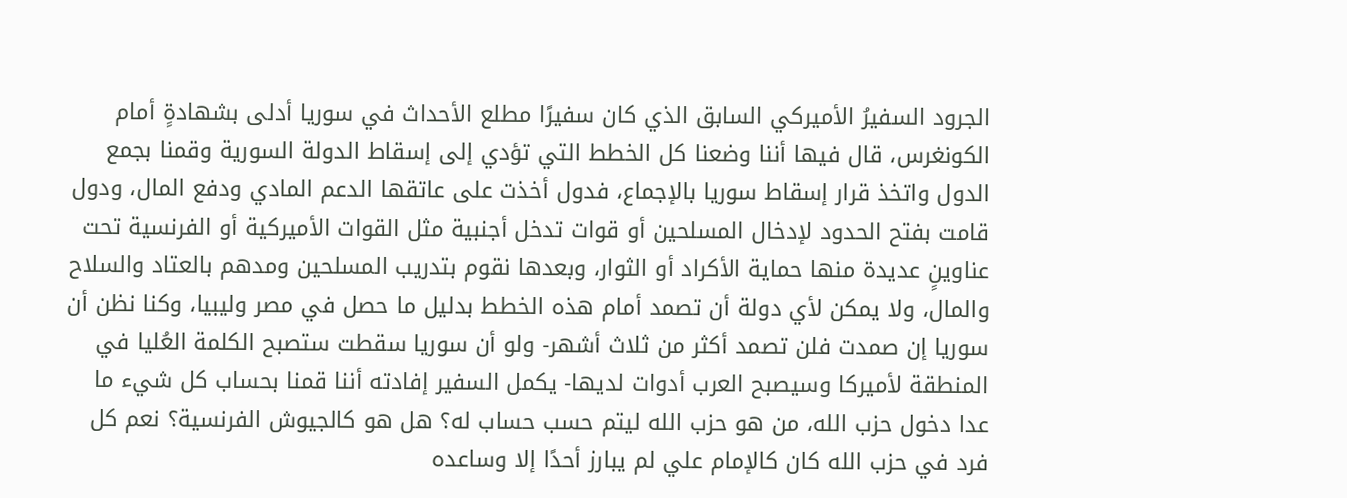الجرود السفيرُ الأميركي السابق الذي كان سفيرًا مطلع الأحداث في سوريا أدلى بشهادةٍ أمام الكونغرس، قال فيها أننا وضعنا كل الخطط التي تؤدي إلى إسقاط الدولة السورية وقمنا بجمع الدول واتخذ قرار إسقاط سوريا بالإجماع، فدول أخذت على عاتقها الدعم المادي ودفع المال، ودول قامت بفتح الحدود لإدخال المسلحين أو قوات تدخل أجنبية مثل القوات الأميركية أو الفرنسية تحت عناوينٍ عديدة منها حماية الأكراد أو الثوار، وبعدها نقوم بتدريب المسلحين ومدهم بالعتاد والسلاح والمال، ولا يمكن لأي دولة أن تصمد أمام هذه الخطط بدليل ما حصل في مصر وليبيا، وكنا نظن أن سوريا إن صمدت فلن تصمد أكثر من ثلاث أشهر- ولو أن سوريا سقطت ستصبح الكلمة العُليا في المنطقة لأميركا وسيصبح العرب أدوات لديها- يكمل السفير إفادته أننا قمنا بحساب كل شيء ما عدا دخول حزب الله، من هو حزب الله ليتم حسب حساب له؟ هل هو كالجيوش الفرنسية؟ نعم كل فرد في حزب الله كان كالإمام علي لم يبارز أحدًا إلا وساعده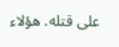على قتله. هؤلاء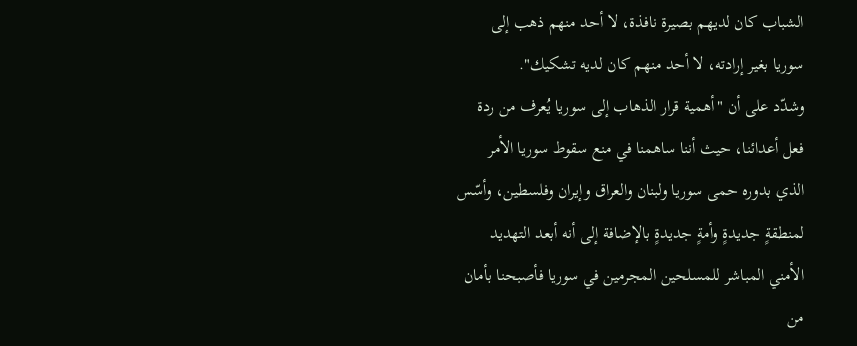الشباب كان لديهم بصيرة نافذة، لا أحد منهم ذهب إلى سوريا بغير إرادته، لا أحد منهم كان لديه تشكيك".
وشدّد على أن "أهمية قرار الذهاب إلى سوريا يُعرف من ردة فعل أعدائنا، حيث أننا ساهمنا في منع سقوط سوريا الأمر الذي بدوره حمى سوريا ولبنان والعراق وإيران وفلسطين، وأسّس لمنطقةٍ جديدةٍ وأمةٍ جديدةٍ بالإضافة إلى أنه أبعد التهديد الأمني المباشر للمسلحين المجرمين في سوريا فأصبحنا بأمان من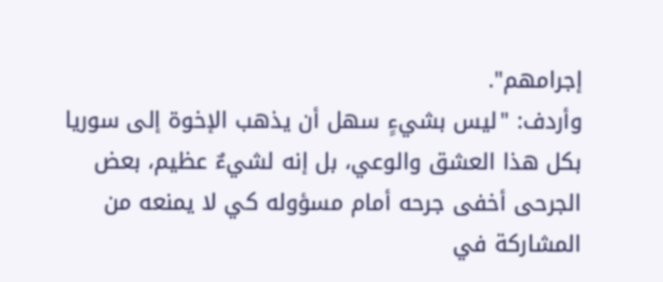إجرامهم".
وأردف: "ليس بشيءٍ سهل أن يذهب الإخوة إلى سوريا بكل هذا العشق والوعي، بل إنه لشيءٌ عظيم، بعض الجرحى أخفى جرحه أمام مسؤوله كي لا يمنعه من المشاركة في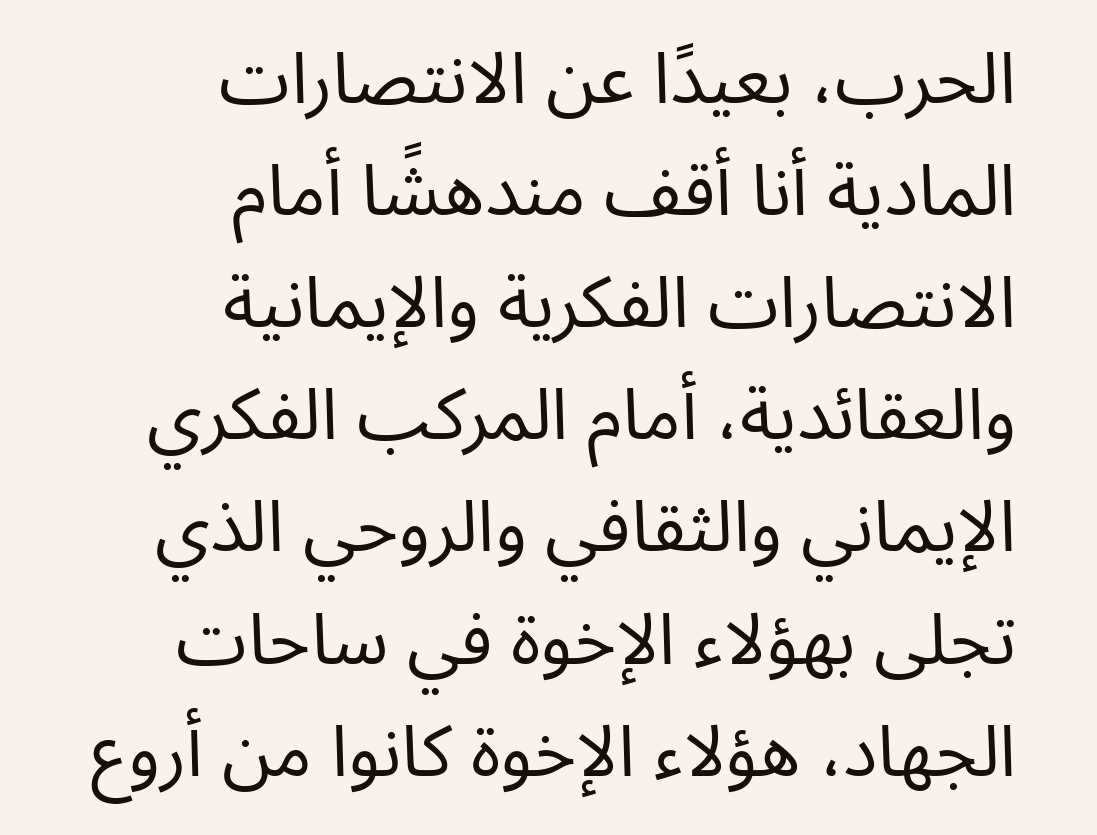الحرب، بعيدًا عن الانتصارات المادية أنا أقف مندهشًا أمام الانتصارات الفكرية والإيمانية والعقائدية، أمام المركب الفكري الإيماني والثقافي والروحي الذي تجلى بهؤلاء الإخوة في ساحات الجهاد، هؤلاء الإخوة كانوا من أروع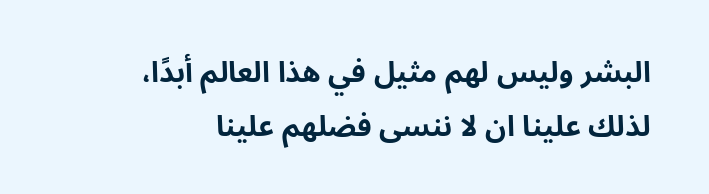البشر وليس لهم مثيل في هذا العالم أبدًا، لذلك علينا ان لا ننسى فضلهم علينا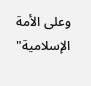وعلى الأمة الإسلامية"